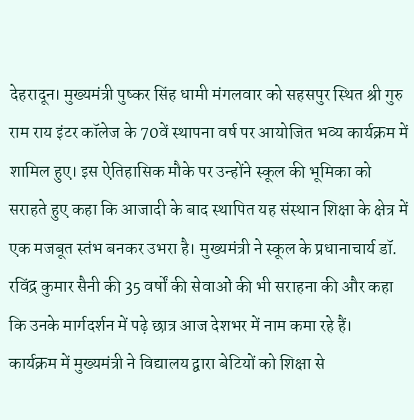देहरादून। मुख्यमंत्री पुष्कर सिंह धामी मंगलवार को सहसपुर स्थित श्री गुरु राम राय इंटर कॉलेज के 70वें स्थापना वर्ष पर आयोजित भव्य कार्यक्रम में शामिल हुए। इस ऐतिहासिक मौके पर उन्होंने स्कूल की भूमिका को सराहते हुए कहा कि आजादी के बाद स्थापित यह संस्थान शिक्षा के क्षेत्र में एक मजबूत स्तंभ बनकर उभरा है। मुख्यमंत्री ने स्कूल के प्रधानाचार्य डॉ. रविंद्र कुमार सैनी की 35 वर्षों की सेवाओं की भी सराहना की और कहा कि उनके मार्गदर्शन में पढ़े छात्र आज देशभर में नाम कमा रहे हैं।
कार्यक्रम में मुख्यमंत्री ने विद्यालय द्वारा बेटियों को शिक्षा से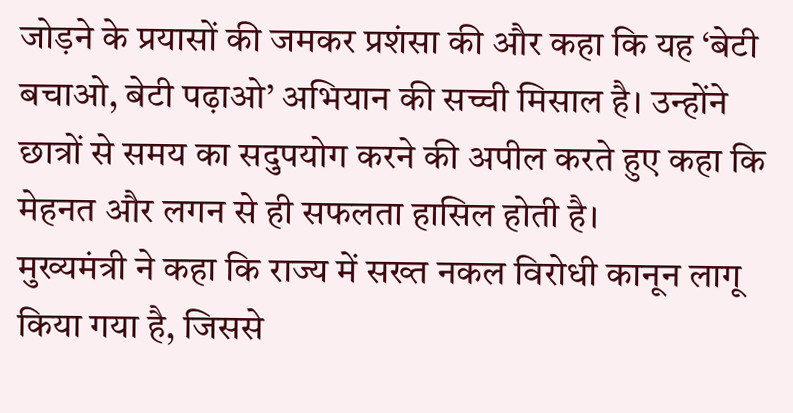जोड़ने के प्रयासों की जमकर प्रशंसा की और कहा कि यह ‘बेटी बचाओ, बेटी पढ़ाओ’ अभियान की सच्ची मिसाल है। उन्होंने छात्रों से समय का सदुपयोग करने की अपील करते हुए कहा कि मेहनत और लगन से ही सफलता हासिल होती है।
मुख्यमंत्री ने कहा कि राज्य में सख्त नकल विरोधी कानून लागू किया गया है, जिससे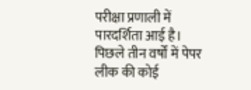परीक्षा प्रणाली में पारदर्शिता आई है। पिछले तीन वर्षों में पेपर लीक की कोई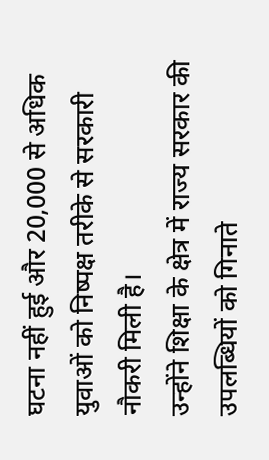घटना नहीं हुई और 20,000 से अधिक युवाओं को निष्पक्ष तरीके से सरकारी नौकरी मिली है।
उन्होंने शिक्षा के क्षेत्र में राज्य सरकार की उपलब्धियों को गिनाते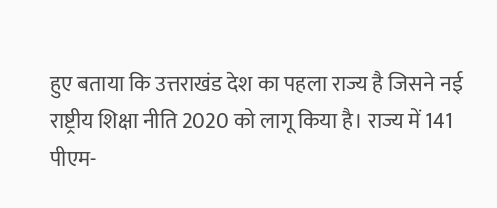हुए बताया कि उत्तराखंड देश का पहला राज्य है जिसने नई राष्ट्रीय शिक्षा नीति 2020 को लागू किया है। राज्य में 141 पीएम-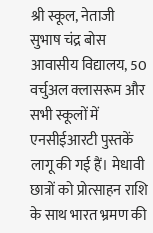श्री स्कूल, नेताजी सुभाष चंद्र बोस आवासीय विद्यालय, 50 वर्चुअल क्लासरूम और सभी स्कूलों में एनसीईआरटी पुस्तकें लागू की गई हैं। मेधावी छात्रों को प्रोत्साहन राशि के साथ भारत भ्रमण की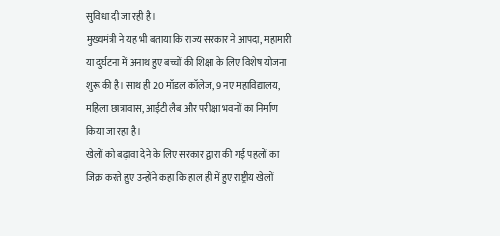सुविधा दी जा रही है।
मुख्यमंत्री ने यह भी बताया कि राज्य सरकार ने आपदा, महामारी या दुर्घटना में अनाथ हुए बच्चों की शिक्षा के लिए विशेष योजना शुरू की है। साथ ही 20 मॉडल कॉलेज, 9 नए महाविद्यालय, महिला छात्रावास, आईटी लैब और परीक्षा भवनों का निर्माण किया जा रहा है।
खेलों को बढ़ावा देने के लिए सरकार द्वारा की गई पहलों का जिक्र करते हुए उन्होंने कहा कि हाल ही में हुए राष्ट्रीय खेलों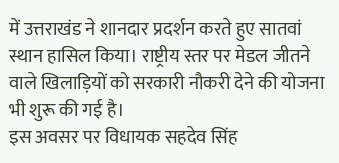में उत्तराखंड ने शानदार प्रदर्शन करते हुए सातवां स्थान हासिल किया। राष्ट्रीय स्तर पर मेडल जीतने वाले खिलाड़ियों को सरकारी नौकरी देने की योजना भी शुरू की गई है।
इस अवसर पर विधायक सहदेव सिंह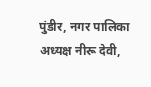पुंडीर, नगर पालिका अध्यक्ष नीरू देवी,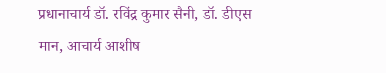प्रधानाचार्य डॉ. रविंद्र कुमार सैनी, डॉ. डीएस मान, आचार्य आशीष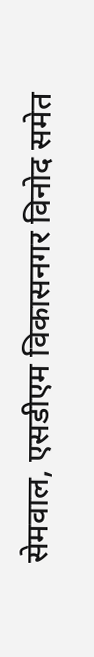सेमवाल, एसडीएम विकासनगर विनोद समेत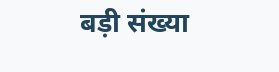बड़ी संख्या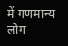में गणमान्य लोग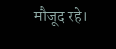मौजूद रहे।